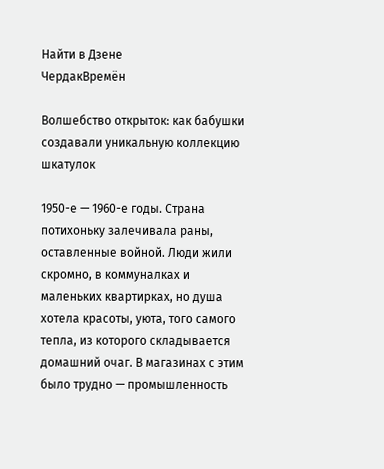Найти в Дзене
ЧердакВремён

Волшебство открыток: как бабушки создавали уникальную коллекцию шкатулок

1950-е — 1960-е годы. Страна потихоньку залечивала раны, оставленные войной. Люди жили скромно, в коммуналках и маленьких квартирках, но душа хотела красоты, уюта, того самого тепла, из которого складывается домашний очаг. В магазинах с этим было трудно — промышленность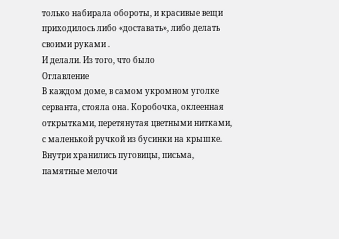только набирала обороты, и красивые вещи приходилось либо «доставать», либо делать своими руками .
И делали. Из того, что было
Оглавление
В каждом доме, в самом укромном уголке серванта, стояла она. Коробочка, оклеенная открытками, перетянутая цветными нитками, с маленькой ручкой из бусинки на крышке. Внутри хранились пуговицы, письма, памятные мелочи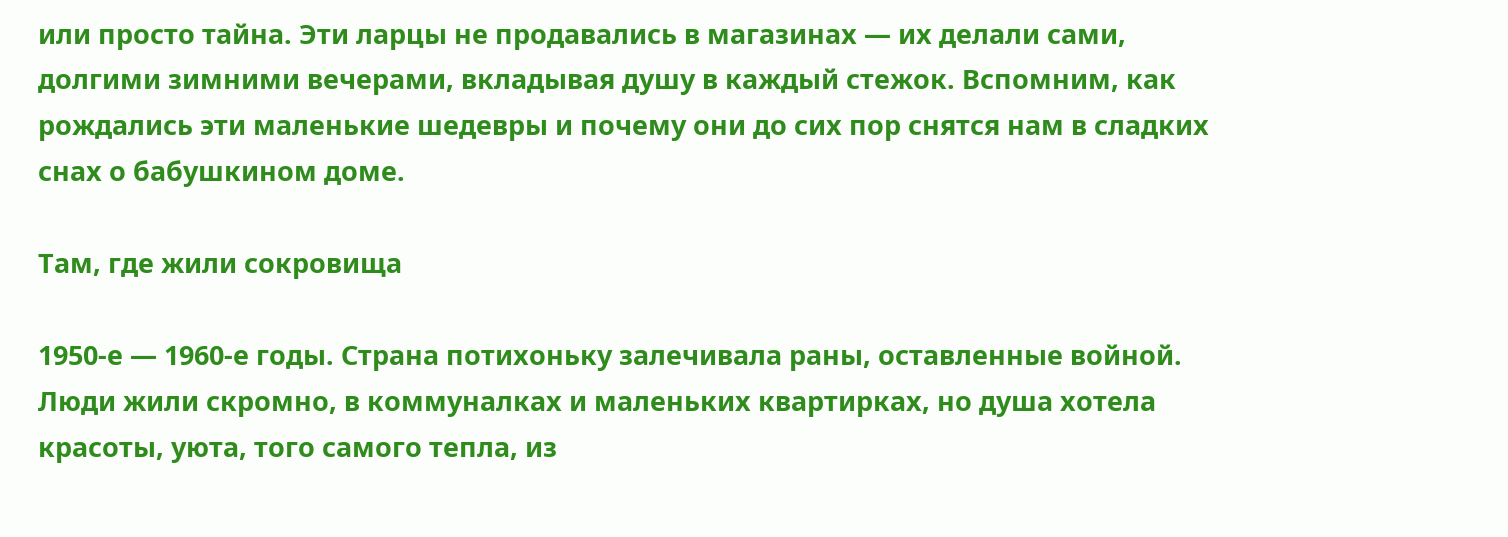или просто тайна. Эти ларцы не продавались в магазинах — их делали сами, долгими зимними вечерами, вкладывая душу в каждый стежок. Вспомним, как рождались эти маленькие шедевры и почему они до сих пор снятся нам в сладких снах о бабушкином доме.

Там, где жили сокровища

1950-е — 1960-е годы. Страна потихоньку залечивала раны, оставленные войной. Люди жили скромно, в коммуналках и маленьких квартирках, но душа хотела красоты, уюта, того самого тепла, из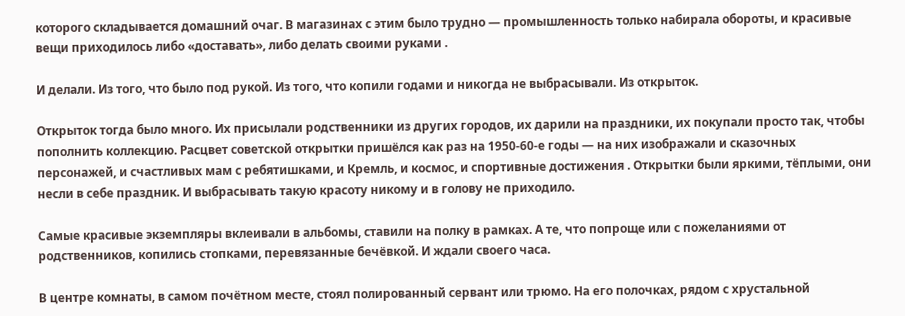которого складывается домашний очаг. В магазинах с этим было трудно — промышленность только набирала обороты, и красивые вещи приходилось либо «доставать», либо делать своими руками .

И делали. Из того, что было под рукой. Из того, что копили годами и никогда не выбрасывали. Из открыток.

Открыток тогда было много. Их присылали родственники из других городов, их дарили на праздники, их покупали просто так, чтобы пополнить коллекцию. Расцвет советской открытки пришёлся как раз на 1950-60-е годы — на них изображали и сказочных персонажей, и счастливых мам с ребятишками, и Кремль, и космос, и спортивные достижения . Открытки были яркими, тёплыми, они несли в себе праздник. И выбрасывать такую красоту никому и в голову не приходило.

Самые красивые экземпляры вклеивали в альбомы, ставили на полку в рамках. А те, что попроще или с пожеланиями от родственников, копились стопками, перевязанные бечёвкой. И ждали своего часа.

В центре комнаты, в самом почётном месте, стоял полированный сервант или трюмо. На его полочках, рядом с хрустальной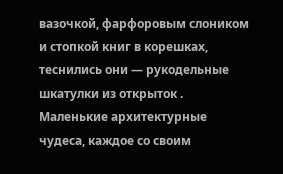вазочкой, фарфоровым слоником и стопкой книг в корешках, теснились они — рукодельные шкатулки из открыток . Маленькие архитектурные чудеса, каждое со своим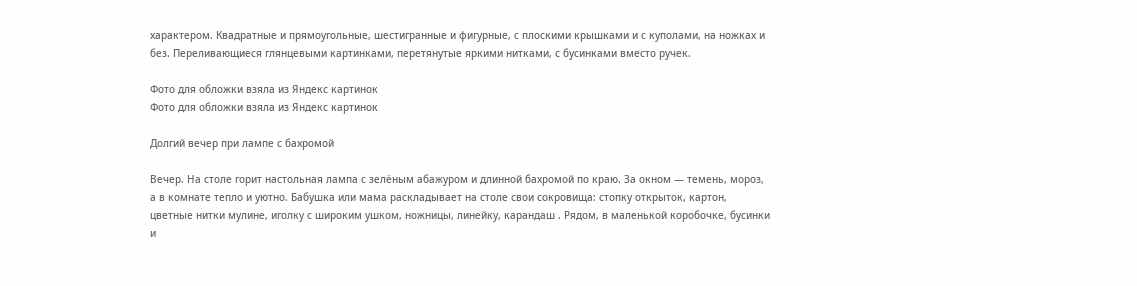характером. Квадратные и прямоугольные, шестигранные и фигурные, с плоскими крышками и с куполами, на ножках и без. Переливающиеся глянцевыми картинками, перетянутые яркими нитками, с бусинками вместо ручек.

Фото для обложки взяла из Яндекс картинок
Фото для обложки взяла из Яндекс картинок

Долгий вечер при лампе с бахромой

Вечер. На столе горит настольная лампа с зелёным абажуром и длинной бахромой по краю. За окном — темень, мороз, а в комнате тепло и уютно. Бабушка или мама раскладывает на столе свои сокровища: стопку открыток, картон, цветные нитки мулине, иголку с широким ушком, ножницы, линейку, карандаш . Рядом, в маленькой коробочке, бусинки и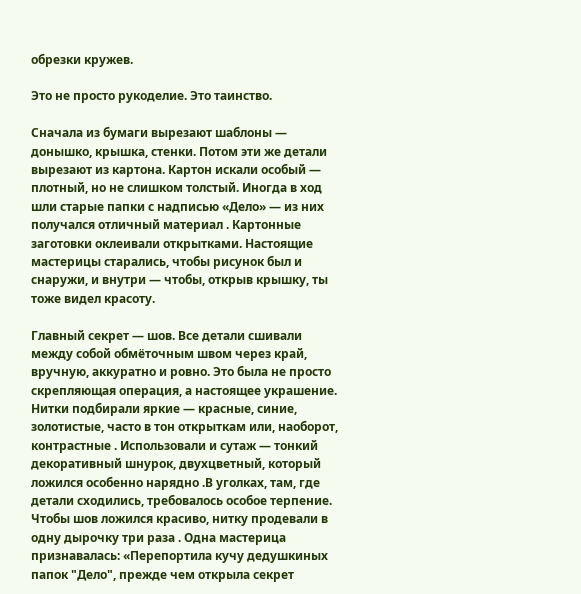обрезки кружев.

Это не просто рукоделие. Это таинство.

Сначала из бумаги вырезают шаблоны — донышко, крышка, стенки. Потом эти же детали вырезают из картона. Картон искали особый — плотный, но не слишком толстый. Иногда в ход шли старые папки с надписью «Дело» — из них получался отличный материал . Картонные заготовки оклеивали открытками. Настоящие мастерицы старались, чтобы рисунок был и снаружи, и внутри — чтобы, открыв крышку, ты тоже видел красоту.

Главный секрет — шов. Все детали сшивали между собой обмёточным швом через край, вручную, аккуратно и ровно. Это была не просто скрепляющая операция, а настоящее украшение. Нитки подбирали яркие — красные, синие, золотистые, часто в тон открыткам или, наоборот, контрастные . Использовали и сутаж — тонкий декоративный шнурок, двухцветный, который ложился особенно нарядно .В уголках, там, где детали сходились, требовалось особое терпение. Чтобы шов ложился красиво, нитку продевали в одну дырочку три раза . Одна мастерица признавалась: «Перепортила кучу дедушкиных папок "Дело", прежде чем открыла секрет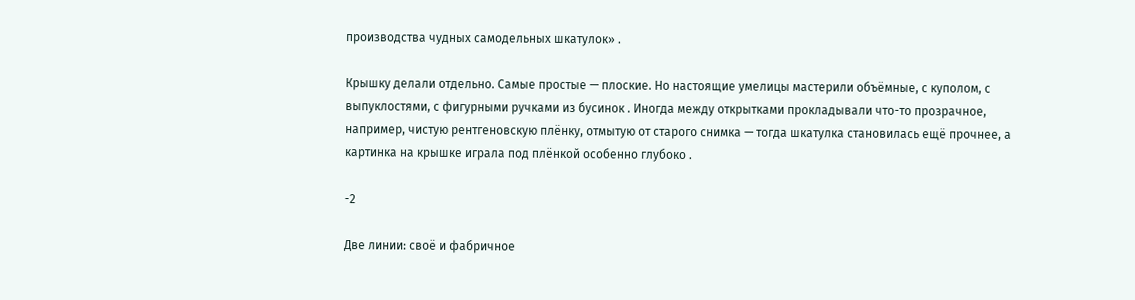производства чудных самодельных шкатулок» .

Крышку делали отдельно. Самые простые — плоские. Но настоящие умелицы мастерили объёмные, с куполом, с выпуклостями, с фигурными ручками из бусинок . Иногда между открытками прокладывали что-то прозрачное, например, чистую рентгеновскую плёнку, отмытую от старого снимка — тогда шкатулка становилась ещё прочнее, а картинка на крышке играла под плёнкой особенно глубоко .

-2

Две линии: своё и фабричное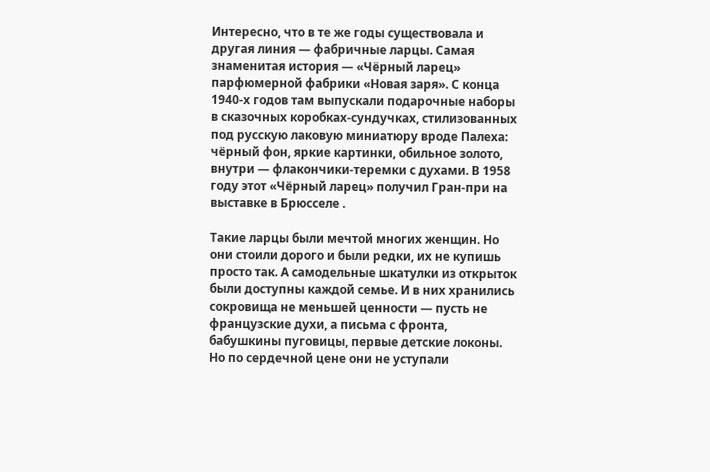Интересно, что в те же годы существовала и другая линия — фабричные ларцы. Самая знаменитая история — «Чёрный ларец» парфюмерной фабрики «Новая заря». С конца 1940-х годов там выпускали подарочные наборы в сказочных коробках-сундучках, стилизованных под русскую лаковую миниатюру вроде Палеха: чёрный фон, яркие картинки, обильное золото, внутри — флакончики-теремки с духами. В 1958 году этот «Чёрный ларец» получил Гран-при на выставке в Брюсселе .

Такие ларцы были мечтой многих женщин. Но они стоили дорого и были редки, их не купишь просто так. А самодельные шкатулки из открыток были доступны каждой семье. И в них хранились сокровища не меньшей ценности — пусть не французские духи, а письма с фронта, бабушкины пуговицы, первые детские локоны. Но по сердечной цене они не уступали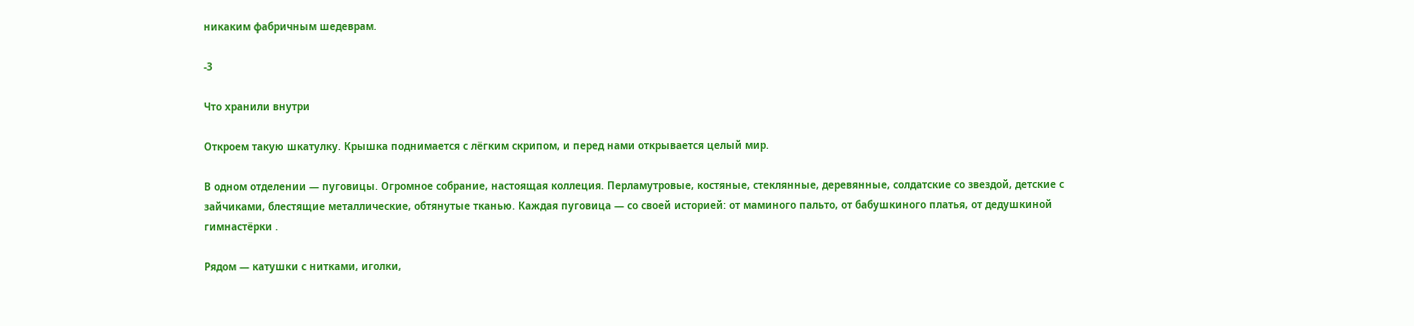никаким фабричным шедеврам.

-3

Что хранили внутри

Откроем такую шкатулку. Крышка поднимается с лёгким скрипом, и перед нами открывается целый мир.

В одном отделении — пуговицы. Огромное собрание, настоящая коллеция. Перламутровые, костяные, стеклянные, деревянные, солдатские со звездой, детские с зайчиками, блестящие металлические, обтянутые тканью. Каждая пуговица — со своей историей: от маминого пальто, от бабушкиного платья, от дедушкиной гимнастёрки .

Рядом — катушки с нитками, иголки,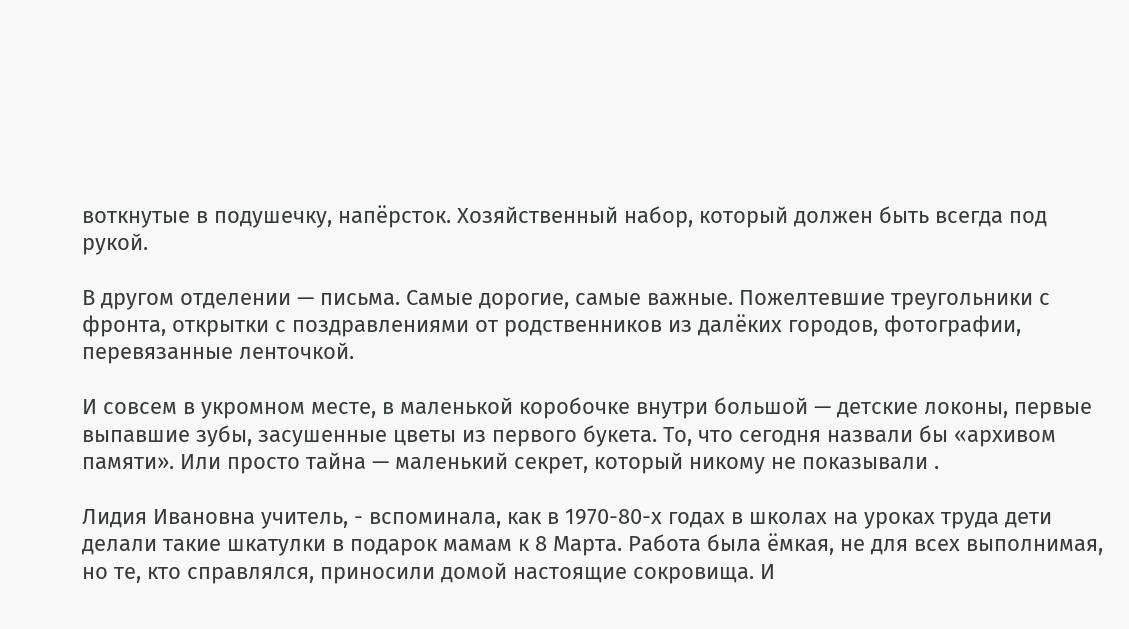воткнутые в подушечку, напёрсток. Хозяйственный набор, который должен быть всегда под рукой.

В другом отделении — письма. Самые дорогие, самые важные. Пожелтевшие треугольники с фронта, открытки с поздравлениями от родственников из далёких городов, фотографии, перевязанные ленточкой.

И совсем в укромном месте, в маленькой коробочке внутри большой — детские локоны, первые выпавшие зубы, засушенные цветы из первого букета. То, что сегодня назвали бы «архивом памяти». Или просто тайна — маленький секрет, который никому не показывали .

Лидия Ивановна учитель, - вспоминала, как в 1970-80-х годах в школах на уроках труда дети делали такие шкатулки в подарок мамам к 8 Марта. Работа была ёмкая, не для всех выполнимая, но те, кто справлялся, приносили домой настоящие сокровища. И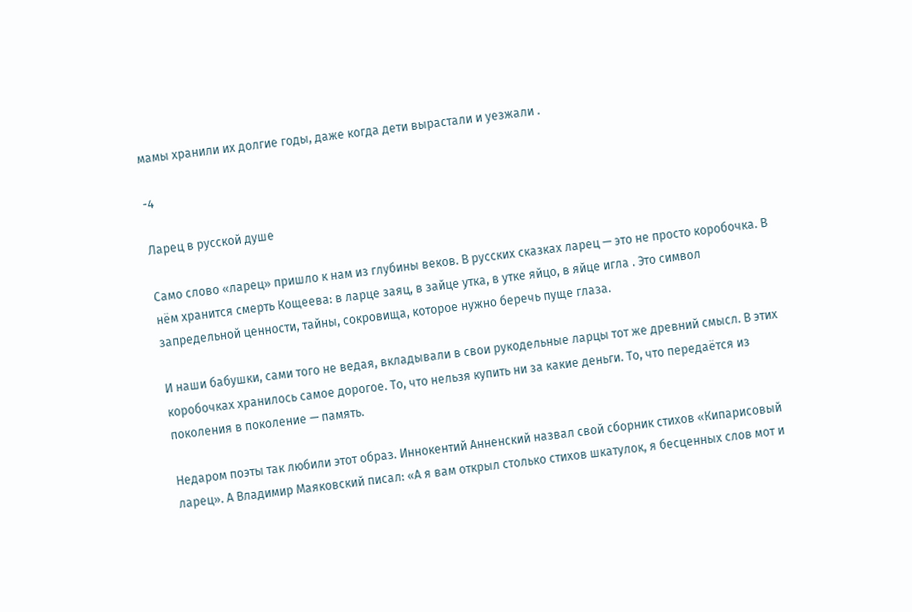мамы хранили их долгие годы, даже когда дети вырастали и уезжали .

-4

Ларец в русской душе

Само слово «ларец» пришло к нам из глубины веков. В русских сказках ларец — это не просто коробочка. В нём хранится смерть Кощеева: в ларце заяц, в зайце утка, в утке яйцо, в яйце игла . Это символ запредельной ценности, тайны, сокровища, которое нужно беречь пуще глаза.

И наши бабушки, сами того не ведая, вкладывали в свои рукодельные ларцы тот же древний смысл. В этих коробочках хранилось самое дорогое. То, что нельзя купить ни за какие деньги. То, что передаётся из поколения в поколение — память.

Недаром поэты так любили этот образ. Иннокентий Анненский назвал свой сборник стихов «Кипарисовый ларец». А Владимир Маяковский писал: «А я вам открыл столько стихов шкатулок, я бесценных слов мот и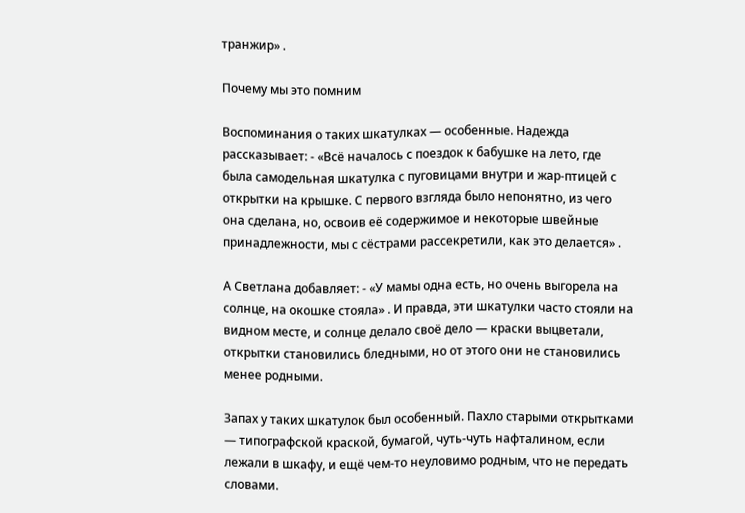транжир» .

Почему мы это помним

Воспоминания о таких шкатулках — особенные. Надежда рассказывает: - «Всё началось с поездок к бабушке на лето, где была самодельная шкатулка с пуговицами внутри и жар-птицей с открытки на крышке. С первого взгляда было непонятно, из чего она сделана, но, освоив её содержимое и некоторые швейные принадлежности, мы с сёстрами рассекретили, как это делается» .

А Светлана добавляет: - «У мамы одна есть, но очень выгорела на солнце, на окошке стояла» . И правда, эти шкатулки часто стояли на видном месте, и солнце делало своё дело — краски выцветали, открытки становились бледными, но от этого они не становились менее родными.

Запах у таких шкатулок был особенный. Пахло старыми открытками — типографской краской, бумагой, чуть-чуть нафталином, если лежали в шкафу, и ещё чем-то неуловимо родным, что не передать словами.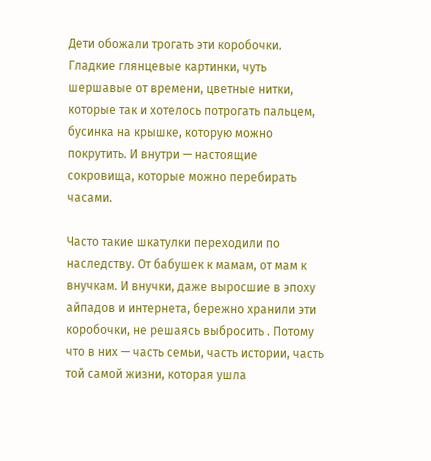Дети обожали трогать эти коробочки. Гладкие глянцевые картинки, чуть шершавые от времени, цветные нитки, которые так и хотелось потрогать пальцем, бусинка на крышке, которую можно покрутить. И внутри — настоящие сокровища, которые можно перебирать часами.

Часто такие шкатулки переходили по наследству. От бабушек к мамам, от мам к внучкам. И внучки, даже выросшие в эпоху айпадов и интернета, бережно хранили эти коробочки, не решаясь выбросить . Потому что в них — часть семьи, часть истории, часть той самой жизни, которая ушла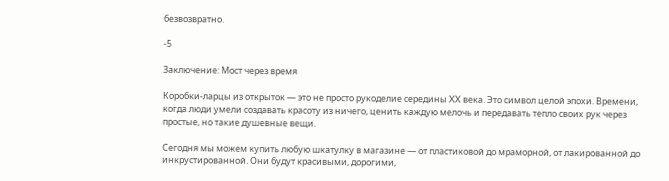безвозвратно.

-5

Заключение: Мост через время

Коробки-ларцы из открыток — это не просто рукоделие середины XX века. Это символ целой эпохи. Времени, когда люди умели создавать красоту из ничего, ценить каждую мелочь и передавать тепло своих рук через простые, но такие душевные вещи.

Сегодня мы можем купить любую шкатулку в магазине — от пластиковой до мраморной, от лакированной до инкрустированной. Они будут красивыми, дорогими,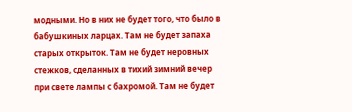модными. Но в них не будет того, что было в бабушкиных ларцах. Там не будет запаха старых открыток. Там не будет неровных стежков, сделанных в тихий зимний вечер при свете лампы с бахромой. Там не будет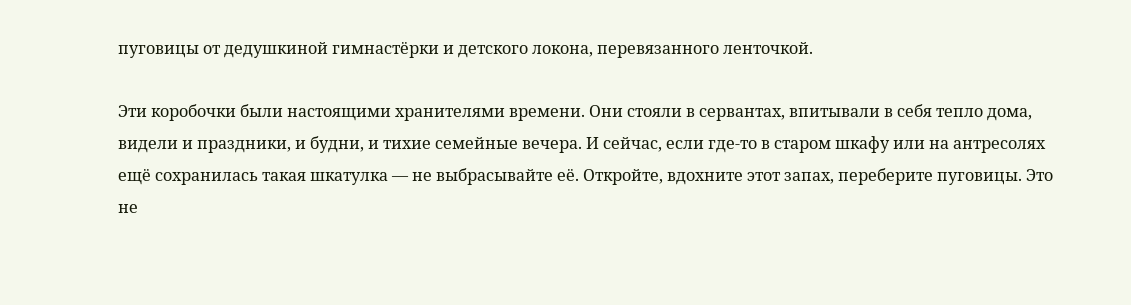пуговицы от дедушкиной гимнастёрки и детского локона, перевязанного ленточкой.

Эти коробочки были настоящими хранителями времени. Они стояли в сервантах, впитывали в себя тепло дома, видели и праздники, и будни, и тихие семейные вечера. И сейчас, если где-то в старом шкафу или на антресолях ещё сохранилась такая шкатулка — не выбрасывайте её. Откройте, вдохните этот запах, переберите пуговицы. Это не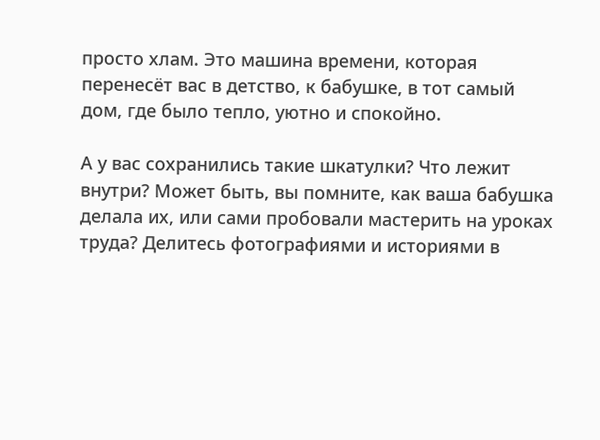просто хлам. Это машина времени, которая перенесёт вас в детство, к бабушке, в тот самый дом, где было тепло, уютно и спокойно.

А у вас сохранились такие шкатулки? Что лежит внутри? Может быть, вы помните, как ваша бабушка делала их, или сами пробовали мастерить на уроках труда? Делитесь фотографиями и историями в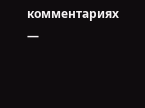комментариях —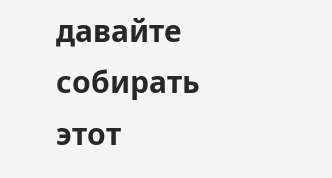давайте собирать этот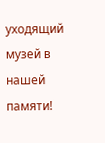уходящий музей в нашей памяти!